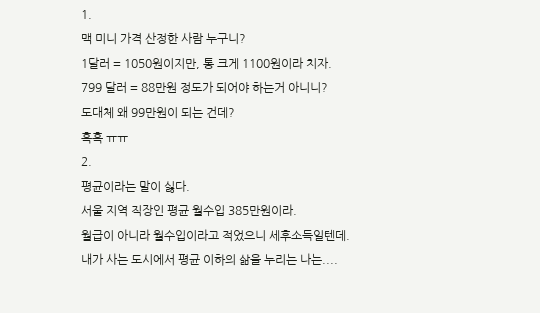1.
맥 미니 가격 산정한 사람 누구니?
1달러 = 1050원이지만, 통 크게 1100원이라 치자.
799 달러 = 88만원 정도가 되어야 하는거 아니니?
도대체 왜 99만원이 되는 건데?
흑흑 ㅠㅠ
2.
평균이라는 말이 싫다.
서울 지역 직장인 평균 월수입 385만원이라.
월급이 아니라 월수입이라고 적었으니 세후소득일텐데.
내가 사는 도시에서 평균 이하의 삶을 누리는 나는....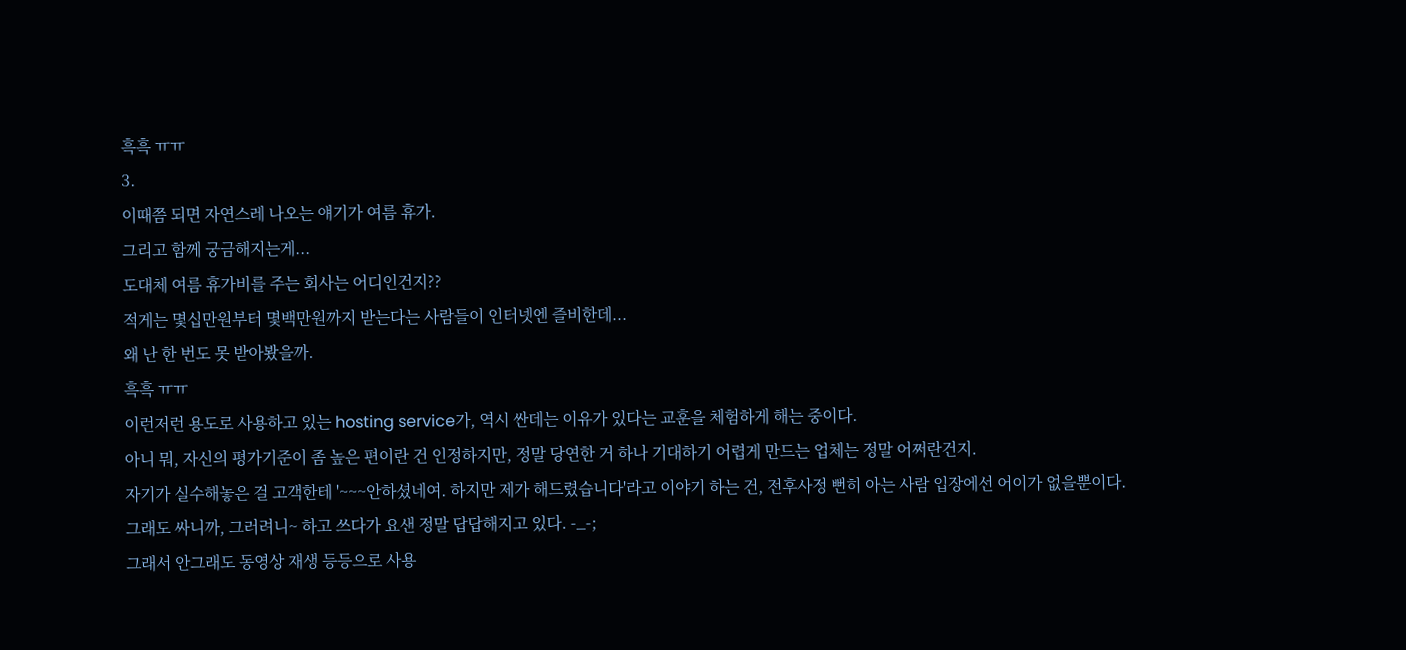흑흑 ㅠㅠ
3.
이때쯤 되면 자연스레 나오는 얘기가 여름 휴가.
그리고 함께 궁금해지는게...
도대체 여름 휴가비를 주는 회사는 어디인건지??
적게는 몇십만원부터 몇백만원까지 받는다는 사람들이 인터넷엔 즐비한데...
왜 난 한 번도 못 받아봤을까.
흑흑 ㅠㅠ
이런저런 용도로 사용하고 있는 hosting service가, 역시 싼데는 이유가 있다는 교훈을 체험하게 해는 중이다.
아니 뭐, 자신의 평가기준이 좀 높은 편이란 건 인정하지만, 정말 당연한 거 하나 기대하기 어렵게 만드는 업체는 정말 어쩌란건지.
자기가 실수해놓은 걸 고객한테 '~~~안하셨네여. 하지만 제가 해드렸습니다'라고 이야기 하는 건, 전후사정 뻔히 아는 사람 입장에선 어이가 없을뿐이다.
그래도 싸니까, 그러려니~ 하고 쓰다가 요샌 정말 답답해지고 있다. -_-;
그래서 안그래도 동영상 재생 등등으로 사용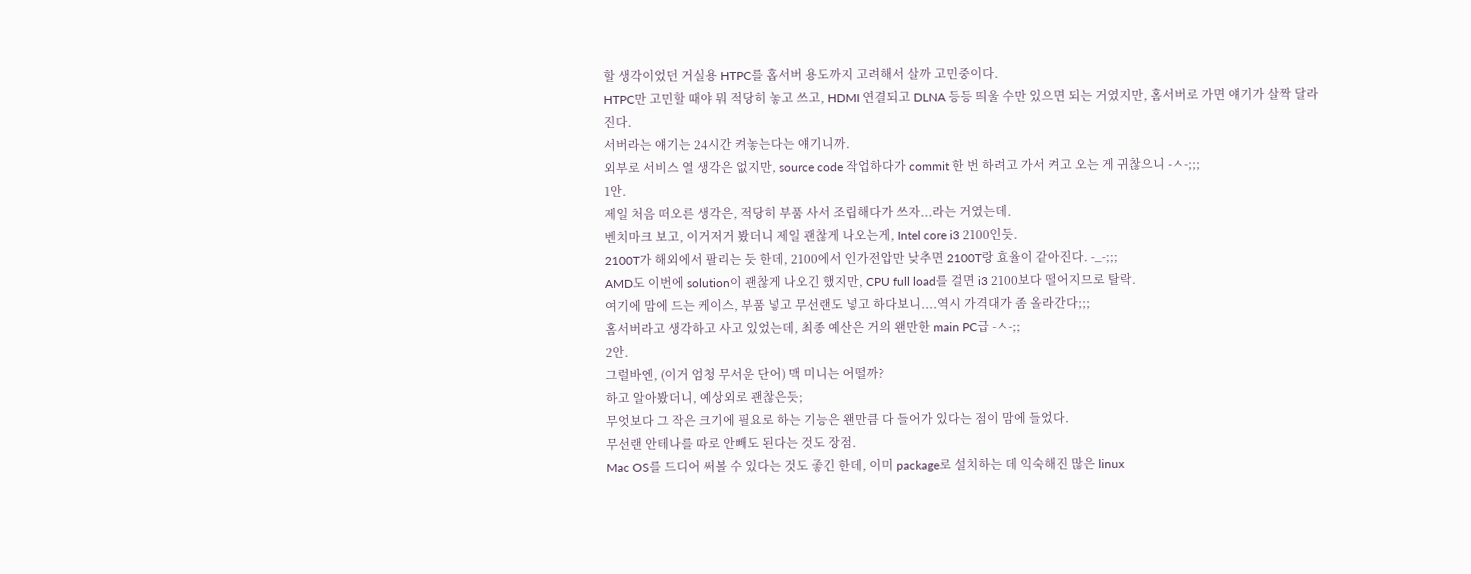할 생각이었던 거실용 HTPC를 홉서버 용도까지 고려해서 살까 고민중이다.
HTPC만 고민할 때야 뭐 적당히 놓고 쓰고, HDMI 연결되고 DLNA 등등 띄울 수만 있으면 되는 거였지만, 홈서버로 가면 얘기가 살짝 달라진다.
서버라는 얘기는 24시간 켜놓는다는 얘기니까.
외부로 서비스 열 생각은 없지만, source code 작업하다가 commit 한 번 하려고 가서 켜고 오는 게 귀찮으니 -ㅅ-;;;
1안.
제일 처음 떠오른 생각은, 적당히 부품 사서 조립해다가 쓰자...라는 거였는데.
벤치마크 보고, 이거저거 봤더니 제일 괜찮게 나오는게, Intel core i3 2100인듯.
2100T가 해외에서 팔리는 듯 한데, 2100에서 인가전압만 낮추면 2100T랑 효율이 같아진다. -_-;;;
AMD도 이번에 solution이 괜찮게 나오긴 했지만, CPU full load를 걸면 i3 2100보다 떨어지므로 탈락.
여기에 맘에 드는 케이스, 부품 넣고 무선랜도 넣고 하다보니....역시 가격대가 좀 올라간다;;;
홈서버라고 생각하고 사고 있었는데, 최종 예산은 거의 왠만한 main PC급 -ㅅ-;;
2안.
그럴바엔, (이거 엄청 무서운 단어) 맥 미니는 어떨까?
하고 알아봤더니, 예상외로 괜찮은듯;
무엇보다 그 작은 크기에 필요로 하는 기능은 왠만큼 다 들어가 있다는 점이 맘에 들었다.
무선랜 안테나를 따로 안빼도 된다는 것도 장점.
Mac OS를 드디어 써볼 수 있다는 것도 좋긴 한데, 이미 package로 설치하는 데 익숙해진 많은 linux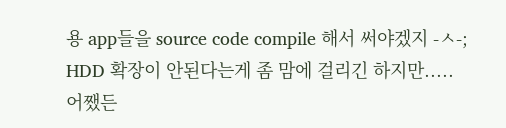용 app들을 source code compile 해서 써야겠지 -ㅅ-;
HDD 확장이 안된다는게 좀 맘에 걸리긴 하지만.....
어쨌든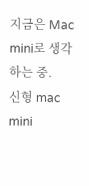지금은 Mac mini로 생각하는 중.
신형 mac mini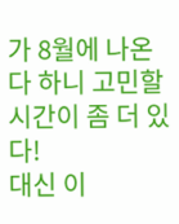가 8월에 나온다 하니 고민할 시간이 좀 더 있다!
대신 이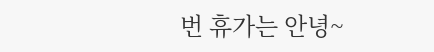번 휴가는 안녕~